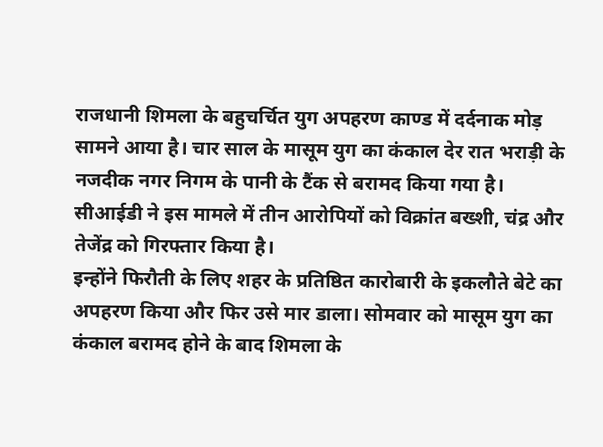राजधानी शिमला के बहुचर्चित युग अपहरण काण्ड में दर्दनाक मोड़ सामने आया है। चार साल के मासूम युग का कंकाल देर रात भराड़ी के नजदीक नगर निगम के पानी के टैंक से बरामद किया गया है। सीआईडी ने इस मामले में तीन आरोपियों को विक्रांत बख्शी, चंद्र और तेजेंद्र को गिरफ्तार किया है।
इन्होंने फिरौती के लिए शहर के प्रतिष्ठित कारोबारी के इकलौते बेटे का अपहरण किया और फिर उसे मार डाला। सोमवार को मासूम युग का कंकाल बरामद होने के बाद शिमला के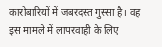कारोबारियों में जबरदस्त गुस्सा है। वह इस मामले में लापरवाही के लिए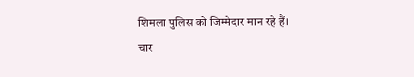शिमला पुलिस को जिम्मेदार मान रहे हैं।
चार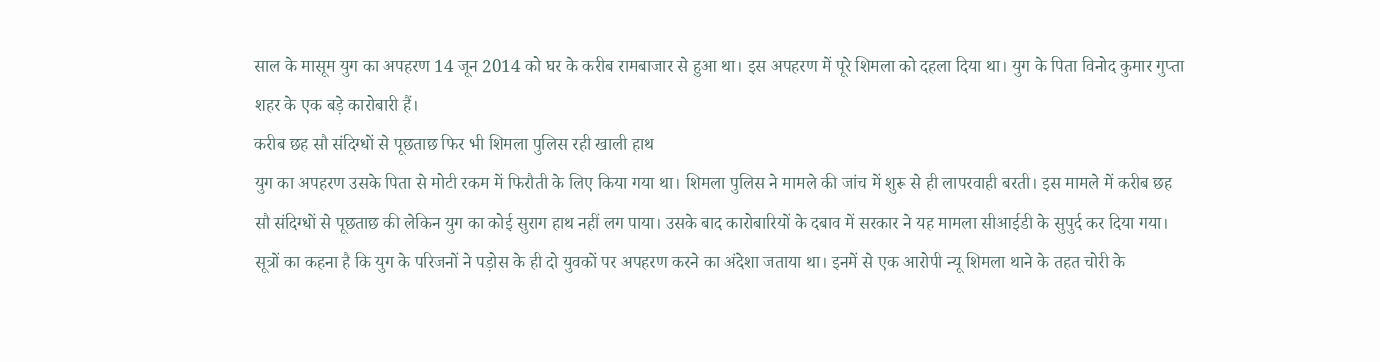साल के मासूम युग का अपहरण 14 जून 2014 को घर के करीब रामबाजार से हुआ था। इस अपहरण में पूरे शिमला को दहला दिया था। युग के पिता विनोद कुमार गुप्ता शहर के एक बड़े कारोबारी हैं।
करीब छह सौ संदिग्धों से पूछताछ फिर भी शिमला पुलिस रही खाली हाथ
युग का अपहरण उसके पिता से मोटी रकम में फिरौती के लिए किया गया था। शिमला पुलिस ने मामले की जांच में शुरू से ही लापरवाही बरती। इस मामले में करीब छह सौ संदिग्धों से पूछताछ की लेकिन युग का कोई सुराग हाथ नहीं लग पाया। उसके बाद कारोबारियों के दबाव में सरकार ने यह मामला सीआईडी के सुपुर्द कर दिया गया।
सूत्रों का कहना है कि युग के परिजनों ने पड़ोस के ही दो युवकों पर अपहरण करने का अंदेशा जताया था। इनमें से एक आरोपी न्यू शिमला थाने के तहत चोरी के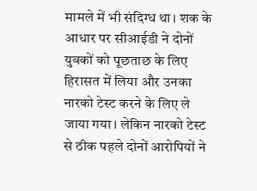मामले में भी संदिग्ध था। शक के आधार पर सीआईडी ने दोनों युवकों को पूछताछ के लिए हिरासत में लिया और उनका नारको टेस्ट करने के लिए ले जाया गया। लेकिन नारको टेस्ट से ठीक पहले दोनों आरोपियों ने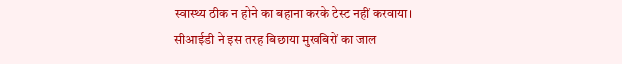स्वास्थ्य ठीक न होने का बहाना करके टेस्ट नहीं करवाया।
सीआईडी ने इस तरह बिछाया मुखबिरों का जाल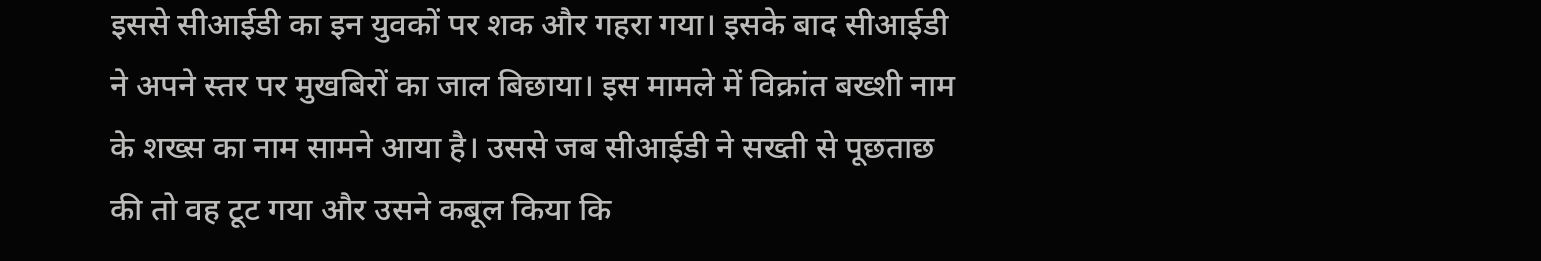इससे सीआईडी का इन युवकों पर शक और गहरा गया। इसके बाद सीआईडी ने अपने स्तर पर मुखबिरों का जाल बिछाया। इस मामले में विक्रांत बख्शी नाम के शख्स का नाम सामने आया है। उससे जब सीआईडी ने सख्ती से पूछताछ की तो वह टूट गया और उसने कबूल किया कि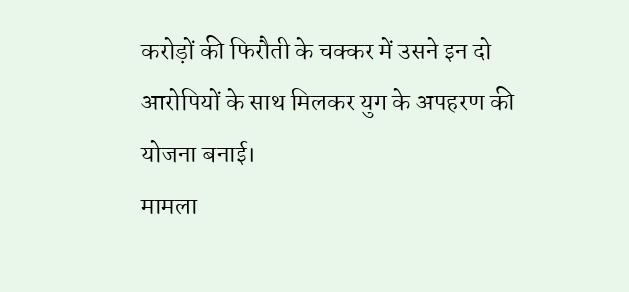करोड़ों की फिरौती के चक्कर में उसने इन दो आरोपियों के साथ मिलकर युग के अपहरण की योजना बनाई।
मामला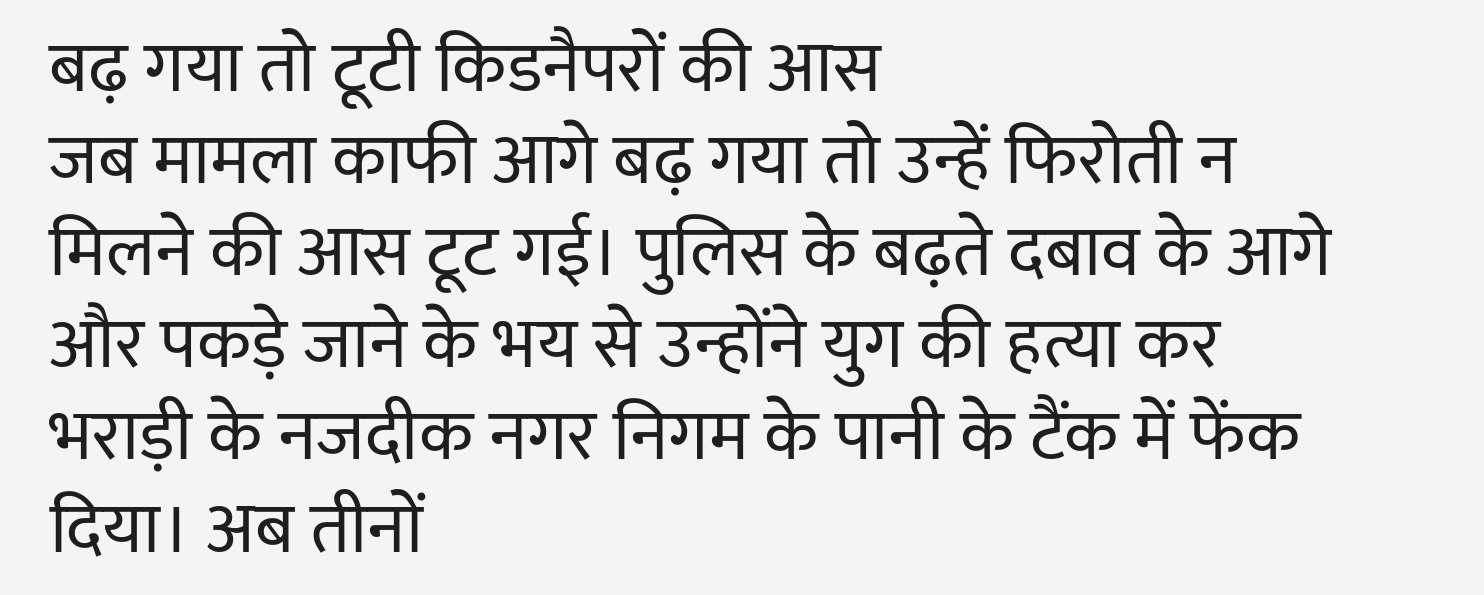बढ़ गया तो टूटी किडनैपरों की आस
जब मामला काफी आगे बढ़ गया तो उन्हें फिरोती न मिलने की आस टूट गई। पुलिस के बढ़ते दबाव के आगे और पकड़े जाने के भय से उन्होंने युग की हत्या कर भराड़ी के नजदीक नगर निगम के पानी के टैंक में फेंक दिया। अब तीनों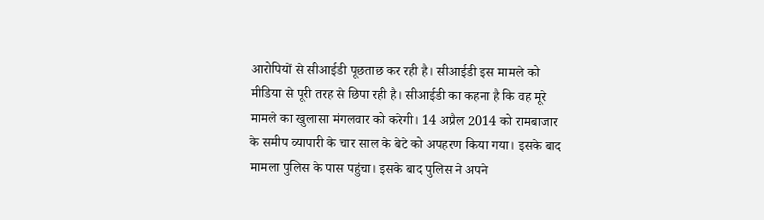आरोपियों से सीआईडी पूछताछ कर रही है। सीआईडी इस मामले को मीडिया से पूरी तरह से छिपा रही है। सीआईडी का कहना है कि वह मूरे मामले का खुलासा मंगलवार को करेगी। 14 अप्रैल 2014 को रामबाजार के समीप व्यापारी के चार साल के बेटे को अपहरण किया गया। इसके बाद मामला पुलिस के पास पहुंचा। इसके बाद पुलिस ने अपने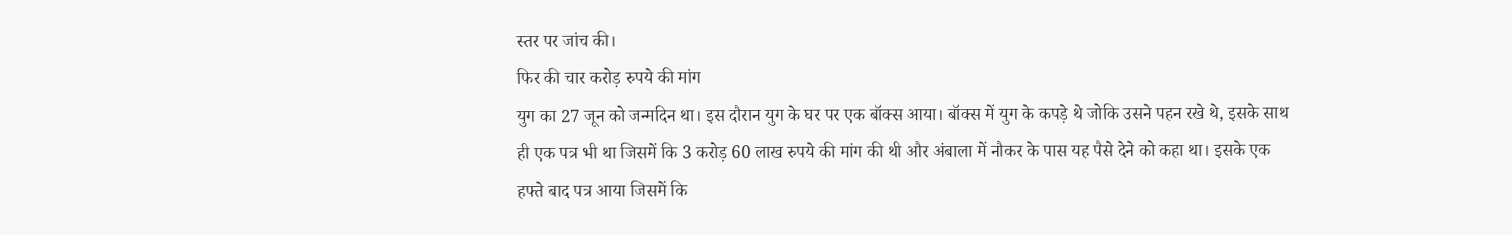स्तर पर जांच की।
फिर की चार करोड़ रुपये की मांग
युग का 27 जून को जन्मदिन था। इस दौरान युग के घर पर एक बॉक्स आया। बॉक्स में युग के कपड़े थे जोकि उसने पहन रखे थे, इसके साथ ही एक पत्र भी था जिसमें कि 3 करोड़ 60 लाख रुपये की मांग की थी और अंबाला में नौकर के पास यह पैसे देने को कहा था। इसके एक हफ्ते बाद पत्र आया जिसमें कि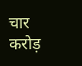चार करोड़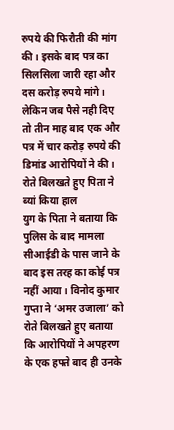रुपये की फिरौती की मांग की। इसके बाद पत्र का सिलसिला जारी रहा और दस करोड़ रुपये मांगे। लेकिन जब पैसे नही दिए तो तीन माह बाद एक और पत्र में चार करोड़ रुपये की डिमांड आरोपियों ने की।
रोते बिलखते हुए पिता ने ब्यां किया हाल
युग के पिता ने बताया कि पुलिस के बाद मामला सीआईडी के पास जाने के बाद इस तरह का कोई पत्र नहीं आया। विनोद कुमार गुप्ता ने ‘अमर उजाला’ को रोते बिलखते हुए बताया कि आरोपियों ने अपहरण के एक हफ्ते बाद ही उनके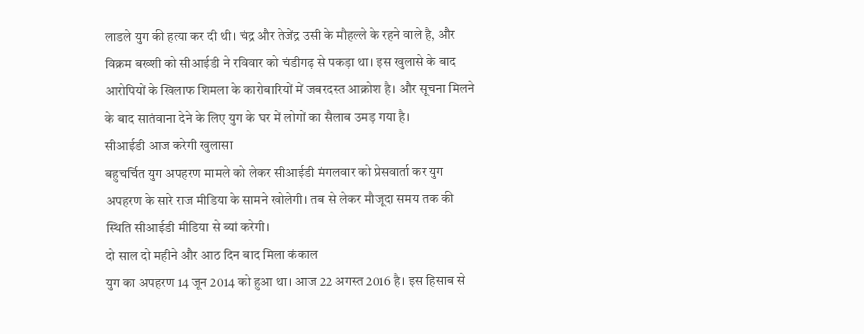लाडले युग की हत्या कर दी थी। चंद्र और तेजेंद्र उसी के मौहल्ले के रहने वाले है, और विक्रम बख्शी को सीआईडी ने रविवार को चंडीगढ़ से पकड़ा था। इस खुलासे के बाद आरोपियों के खिलाफ शिमला के कारोबारियों में जबरदस्त आक्रोश है। और सूचना मिलने के बाद सातंवाना देने के लिए युग के घर में लोगों का सैलाब उमड़ गया है।
सीआईडी आज करेगी खुलासा
बहुचर्चित युग अपहरण मामले को लेकर सीआईडी मंगलवार को प्रेसवार्ता कर युग अपहरण के सारे राज मीडिया के सामने खोलेगी। तब से लेकर मौजूदा समय तक की स्थिति सीआईडी मीडिया से ब्यां करेगी।
दो साल दो महीने और आठ दिन बाद मिला कंकाल
युग का अपहरण 14 जून 2014 को हुआ था। आज 22 अगस्त 2016 है। इस हिसाब से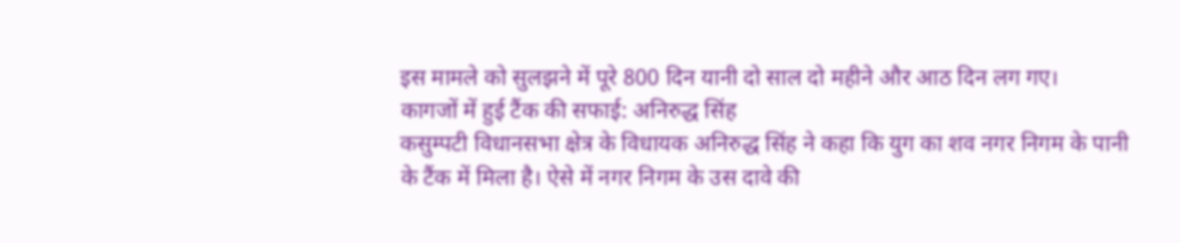इस मामले को सुलझने में पूरे 800 दिन यानी दो साल दो महीने और आठ दिन लग गए।
कागजों में हुई टैंक की सफाई: अनिरुद्ध सिंह
कसुम्पटी विधानसभा क्षेत्र के विधायक अनिरुद्ध सिंह ने कहा कि युग का शव नगर निगम के पानी के टैंक में मिला है। ऐसे में नगर निगम के उस दावे की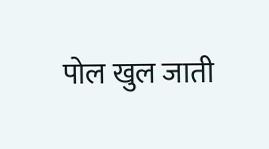पोल खुल जाती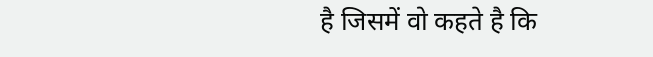है जिसमें वो कहते है कि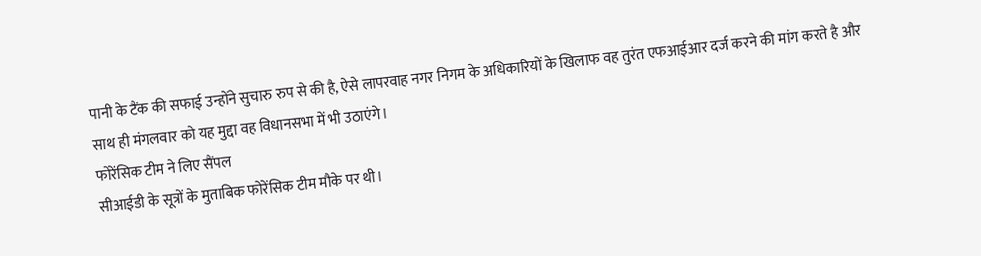पानी के टैंक की सफाई उन्होंने सुचारु रुप से की है, ऐसे लापरवाह नगर निगम के अधिकारियों के खिलाफ वह तुरंत एफआईआर दर्ज करने की मांग करते है और साथ ही मंगलवार को यह मुद्दा वह विधानसभा में भी उठाएंगे।
फोरेंसिक टीम ने लिए सैंपल
सीआईडी के सूत्रों के मुताबिक फोरेंसिक टीम मौके पर थी।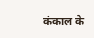कंकाल के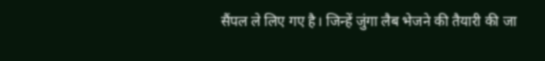सैंपल ले लिए गए है। जिन्हें जुंगा लैब भेजने की तैयारी की जा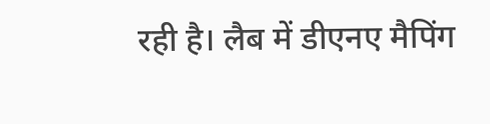रही है। लैब में डीएनए मैपिंग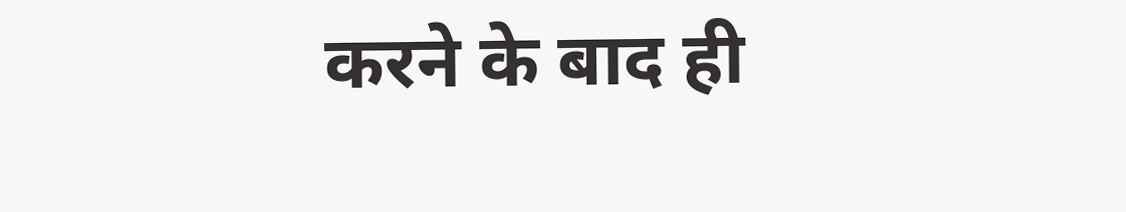करने के बाद ही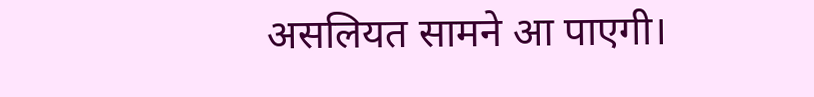असलियत सामने आ पाएगी।